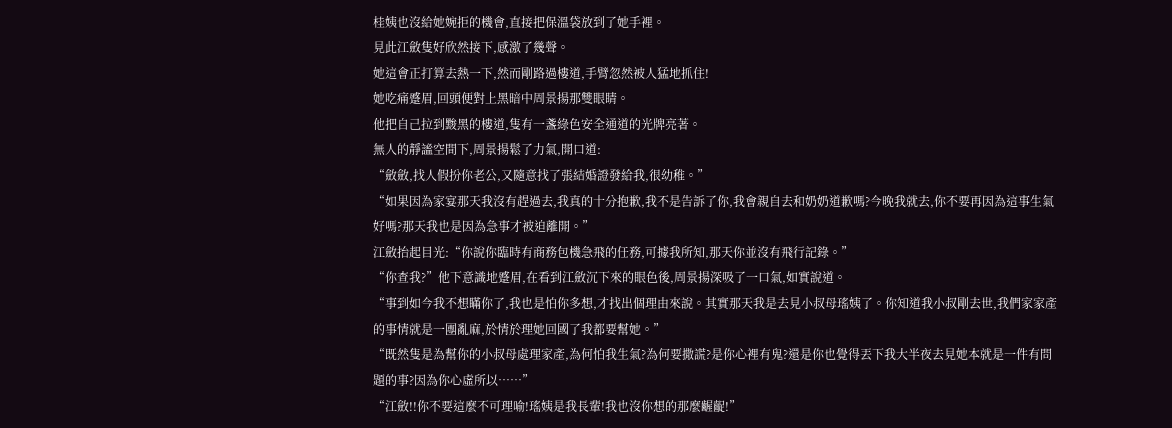桂姨也沒給她婉拒的機會,直接把保溫袋放到了她手裡。
見此江斂隻好欣然接下,感激了幾聲。
她這會正打算去熱一下,然而剛路過樓道,手臂忽然被人猛地抓住!
她吃痛蹙眉,回頭便對上黑暗中周景揚那雙眼睛。
他把自己拉到黢黑的樓道,隻有一盞綠色安全通道的光牌亮著。
無人的靜謐空間下,周景揚鬆了力氣,開口道:
“斂斂,找人假扮你老公,又隨意找了張結婚證發給我,很幼稚。”
“如果因為家宴那天我沒有趕過去,我真的十分抱歉,我不是告訴了你,我會親自去和奶奶道歉嗎?今晚我就去,你不要再因為這事生氣好嗎?那天我也是因為急事才被迫離開。”
江斂抬起目光:“你說你臨時有商務包機急飛的任務,可據我所知,那天你並沒有飛行記錄。”
“你查我?”他下意識地蹙眉,在看到江斂沉下來的眼色後,周景揚深吸了一口氣,如實說道。
“事到如今我不想瞞你了,我也是怕你多想,才找出個理由來說。其實那天我是去見小叔母瑤姨了。你知道我小叔剛去世,我們家家產的事情就是一團亂麻,於情於理她回國了我都要幫她。”
“既然隻是為幫你的小叔母處理家產,為何怕我生氣?為何要撒謊?是你心裡有鬼?還是你也覺得丟下我大半夜去見她本就是一件有問題的事?因為你心虛所以……”
“江斂!!你不要這麼不可理喻!瑤姨是我長輩!我也沒你想的那麼齷齪!”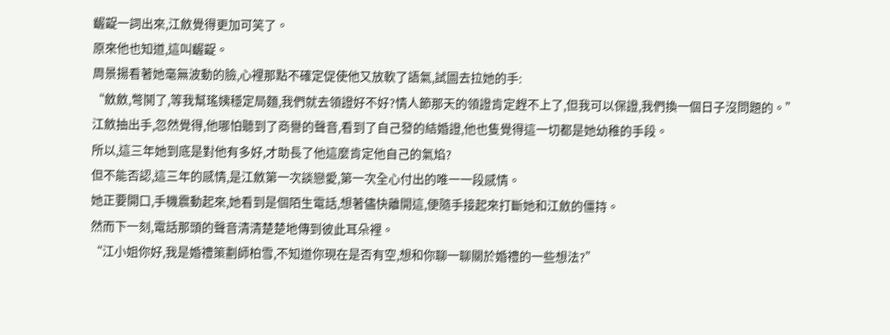齷齪一詞出來,江斂覺得更加可笑了。
原來他也知道,這叫齷齪。
周景揚看著她毫無波動的臉,心裡那點不確定促使他又放軟了語氣,試圖去拉她的手:
“斂斂,彆鬨了,等我幫瑤姨穩定局麵,我們就去領證好不好?情人節那天的領證肯定趕不上了,但我可以保證,我們換一個日子沒問題的。”
江斂抽出手,忽然覺得,他哪怕聽到了商譽的聲音,看到了自己發的結婚證,他也隻覺得這一切都是她幼稚的手段。
所以,這三年她到底是對他有多好,才助長了他這麼肯定他自己的氣焰?
但不能否認,這三年的感情,是江斂第一次談戀愛,第一次全心付出的唯一一段感情。
她正要開口,手機震動起來,她看到是個陌生電話,想著儘快離開這,便隨手接起來打斷她和江斂的僵持。
然而下一刻,電話那頭的聲音清清楚楚地傳到彼此耳朵裡。
“江小姐你好,我是婚禮策劃師柏雪,不知道你現在是否有空,想和你聊一聊關於婚禮的一些想法?”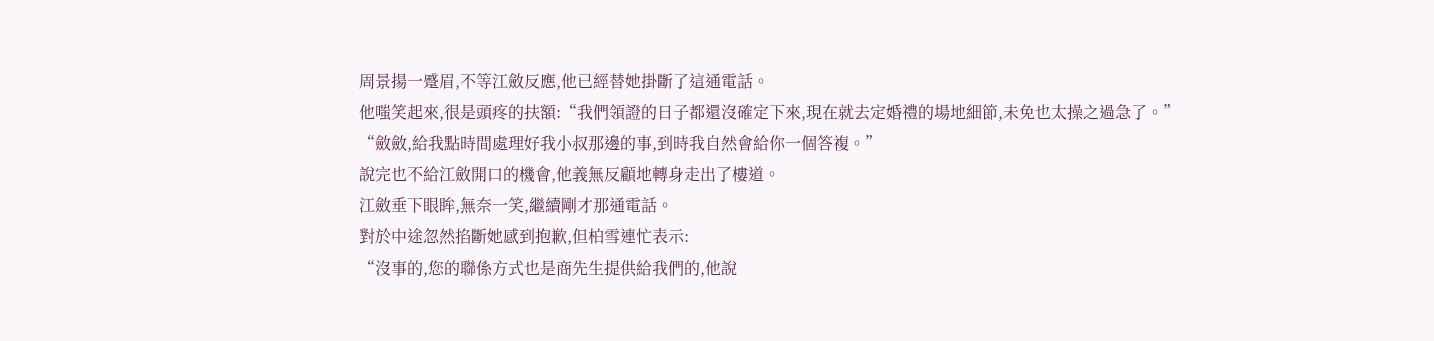周景揚一蹙眉,不等江斂反應,他已經替她掛斷了這通電話。
他嗤笑起來,很是頭疼的扶額:“我們領證的日子都還沒確定下來,現在就去定婚禮的場地細節,未免也太操之過急了。”
“斂斂,給我點時間處理好我小叔那邊的事,到時我自然會給你一個答複。”
說完也不給江斂開口的機會,他義無反顧地轉身走出了樓道。
江斂垂下眼眸,無奈一笑,繼續剛才那通電話。
對於中途忽然掐斷她感到抱歉,但柏雪連忙表示:
“沒事的,您的聯係方式也是商先生提供給我們的,他說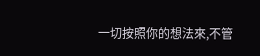一切按照你的想法來,不管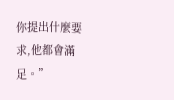你提出什麼要求,他都會滿足。”